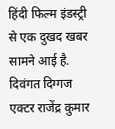हिंदी फिल्म इंडस्ट्री से एक दुखद खबर सामने आई है. दिवंगत दिग्गज एक्टर राजेंद्र कुमार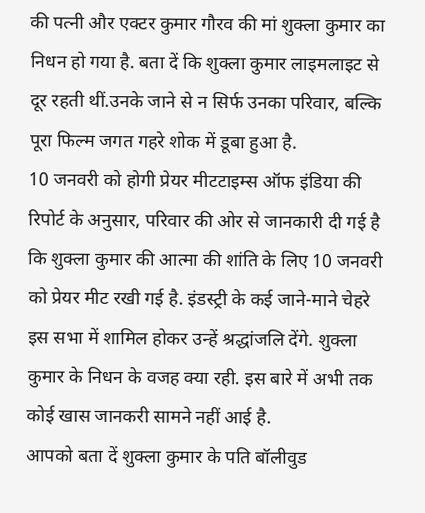की पत्नी और एक्टर कुमार गौरव की मां शुक्ला कुमार का निधन हो गया है. बता दें कि शुक्ला कुमार लाइमलाइट से दूर रहती थीं.उनके जाने से न सिर्फ उनका परिवार, बल्कि पूरा फिल्म जगत गहरे शोक में डूबा हुआ है.
10 जनवरी को होगी प्रेयर मीटटाइम्स ऑफ इंडिया की रिपोर्ट के अनुसार, परिवार की ओर से जानकारी दी गई है कि शुक्ला कुमार की आत्मा की शांति के लिए 10 जनवरी को प्रेयर मीट रखी गई है. इंडस्ट्री के कई जाने-माने चेहरे इस सभा में शामिल होकर उन्हें श्रद्धांजलि देंगे. शुक्ला कुमार के निधन के वजह क्या रही. इस बारे में अभी तक कोई खास जानकरी सामने नहीं आई है.
आपको बता दें शुक्ला कुमार के पति बॉलीवुड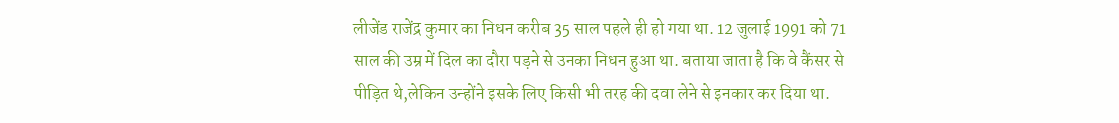लीजेंड राजेंद्र कुमार का निधन करीब 35 साल पहले ही हो गया था. 12 जुलाई 1991 को 71 साल की उम्र में दिल का दौरा पड़ने से उनका निधन हुआ था. बताया जाता है कि वे कैंसर से पीड़ित थे,लेकिन उन्होंने इसके लिए किसी भी तरह की दवा लेने से इनकार कर दिया था.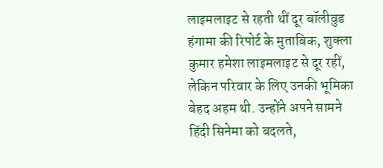लाइमलाइट से रहती थीं दूर बॉलीवुड हंगामा की रिपोर्ट के मुताबिक, शुक्ला कुमार हमेशा लाइमलाइट से दूर रहीं, लेकिन परिवार के लिए उनकी भूमिका बेहद अहम थी. उन्होंने अपने सामने हिंदी सिनेमा को बदलते,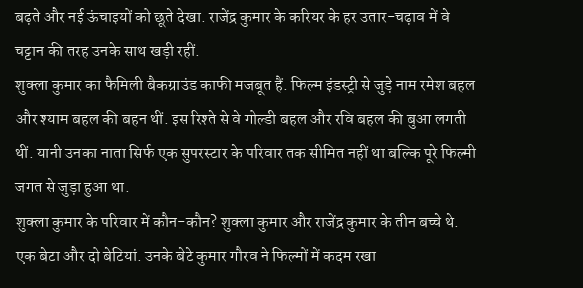बढ़ते और नई ऊंचाइयों को छूते देखा. राजेंद्र कुमार के करियर के हर उतार-चढ़ाव में वे चट्टान की तरह उनके साथ खड़ी रहीं.
शुक्ला कुमार का फैमिली बैकग्राउंड काफी मजबूत हैं. फिल्म इंडस्ट्री से जुड़े नाम रमेश बहल और श्याम बहल की बहन थीं. इस रिश्ते से वे गोल्डी बहल और रवि बहल की बुआ लगती थीं. यानी उनका नाता सिर्फ एक सुपरस्टार के परिवार तक सीमित नहीं था बल्कि पूरे फिल्मी जगत से जुड़ा हुआ था.
शुक्ला कुमार के परिवार में कौन-कौन? शुक्ला कुमार और राजेंद्र कुमार के तीन बच्चे थे. एक बेटा और दो बेटियां. उनके बेटे कुमार गौरव ने फिल्मों में कदम रखा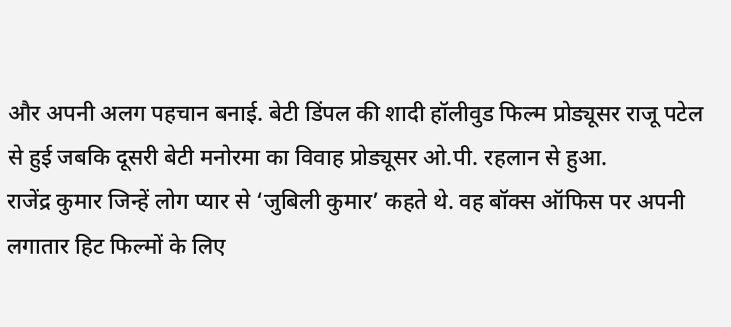और अपनी अलग पहचान बनाई. बेटी डिंपल की शादी हॉलीवुड फिल्म प्रोड्यूसर राजू पटेल से हुई जबकि दूसरी बेटी मनोरमा का विवाह प्रोड्यूसर ओ.पी. रहलान से हुआ.
राजेंद्र कुमार जिन्हें लोग प्यार से ‘जुबिली कुमार’ कहते थे. वह बॉक्स ऑफिस पर अपनी लगातार हिट फिल्मों के लिए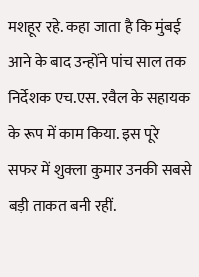मशहूर रहे. कहा जाता है कि मुंबई आने के बाद उन्होंने पांच साल तक निर्देशक एच.एस. रवैल के सहायक के रूप में काम किया. इस पूरे सफर में शुक्ला कुमार उनकी सबसे बड़ी ताकत बनी रहीं.